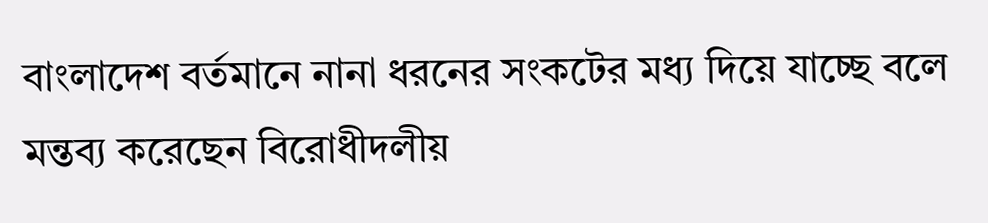বাংলাদেশ বর্তমানে নানা ধরনের সংকটের মধ্য দিয়ে যাচ্ছে বলে মন্তব্য করেছেন বিরোধীদলীয়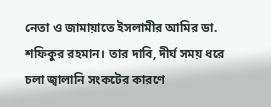নেতা ও জামায়াতে ইসলামীর আমির ডা. শফিকুর রহমান। তার দাবি, দীর্ঘ সময় ধরে চলা জ্বালানি সংকটের কারণে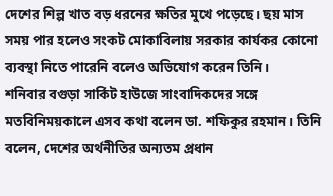দেশের শিল্প খাত বড় ধরনের ক্ষতির মুখে পড়েছে। ছয় মাস সময় পার হলেও সংকট মোকাবিলায় সরকার কার্যকর কোনো ব্যবস্থা নিতে পারেনি বলেও অভিযোগ করেন তিনি।
শনিবার বগুড়া সার্কিট হাউজে সাংবাদিকদের সঙ্গে মতবিনিময়কালে এসব কথা বলেন ডা. শফিকুর রহমান। তিনি বলেন, দেশের অর্থনীতির অন্যতম প্রধান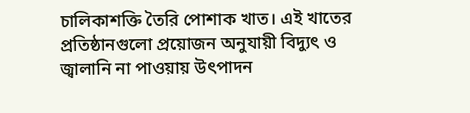চালিকাশক্তি তৈরি পোশাক খাত। এই খাতের প্রতিষ্ঠানগুলো প্রয়োজন অনুযায়ী বিদ্যুৎ ও জ্বালানি না পাওয়ায় উৎপাদন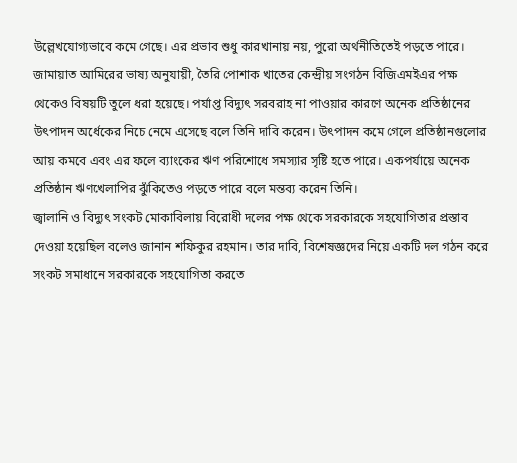উল্লেখযোগ্যভাবে কমে গেছে। এর প্রভাব শুধু কারখানায় নয়, পুরো অর্থনীতিতেই পড়তে পারে।
জামায়াত আমিরের ভাষ্য অনুযায়ী, তৈরি পোশাক খাতের কেন্দ্রীয় সংগঠন বিজিএমইএর পক্ষ থেকেও বিষয়টি তুলে ধরা হয়েছে। পর্যাপ্ত বিদ্যুৎ সরবরাহ না পাওয়ার কারণে অনেক প্রতিষ্ঠানের উৎপাদন অর্ধেকের নিচে নেমে এসেছে বলে তিনি দাবি করেন। উৎপাদন কমে গেলে প্রতিষ্ঠানগুলোর আয় কমবে এবং এর ফলে ব্যাংকের ঋণ পরিশোধে সমস্যার সৃষ্টি হতে পারে। একপর্যায়ে অনেক প্রতিষ্ঠান ঋণখেলাপির ঝুঁকিতেও পড়তে পারে বলে মন্তব্য করেন তিনি।
জ্বালানি ও বিদ্যুৎ সংকট মোকাবিলায় বিরোধী দলের পক্ষ থেকে সরকারকে সহযোগিতার প্রস্তাব দেওয়া হয়েছিল বলেও জানান শফিকুর রহমান। তার দাবি, বিশেষজ্ঞদের নিয়ে একটি দল গঠন করে সংকট সমাধানে সরকারকে সহযোগিতা করতে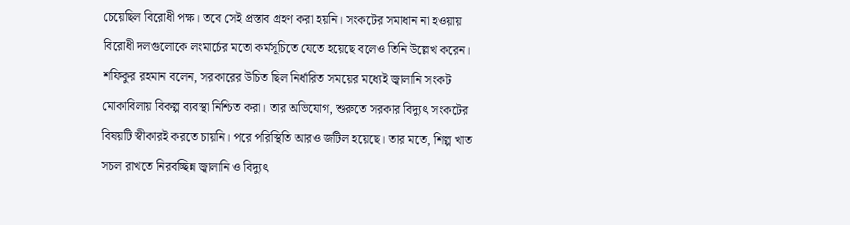চেয়েছিল বিরোধী পক্ষ। তবে সেই প্রস্তাব গ্রহণ করা হয়নি। সংকটের সমাধান না হওয়ায় বিরোধী দলগুলোকে লংমার্চের মতো কর্মসূচিতে যেতে হয়েছে বলেও তিনি উল্লেখ করেন।
শফিকুর রহমান বলেন, সরকারের উচিত ছিল নির্ধারিত সময়ের মধ্যেই জ্বালানি সংকট মোকাবিলায় বিকল্প ব্যবস্থা নিশ্চিত করা। তার অভিযোগ, শুরুতে সরকার বিদ্যুৎ সংকটের বিষয়টি স্বীকারই করতে চায়নি। পরে পরিস্থিতি আরও জটিল হয়েছে। তার মতে, শিল্প খাত সচল রাখতে নিরবচ্ছিন্ন জ্বালানি ও বিদ্যুৎ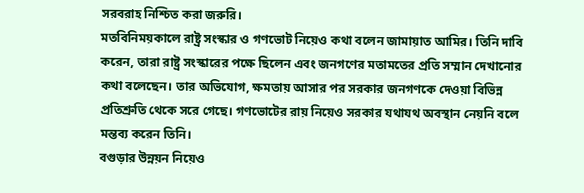সরবরাহ নিশ্চিত করা জরুরি।
মতবিনিময়কালে রাষ্ট্র সংস্কার ও গণভোট নিয়েও কথা বলেন জামায়াত আমির। তিনি দাবি করেন, তারা রাষ্ট্র সংস্কারের পক্ষে ছিলেন এবং জনগণের মতামতের প্রতি সম্মান দেখানোর কথা বলেছেন। তার অভিযোগ, ক্ষমতায় আসার পর সরকার জনগণকে দেওয়া বিভিন্ন প্রতিশ্রুতি থেকে সরে গেছে। গণভোটের রায় নিয়েও সরকার যথাযথ অবস্থান নেয়নি বলে মন্তব্য করেন তিনি।
বগুড়ার উন্নয়ন নিয়েও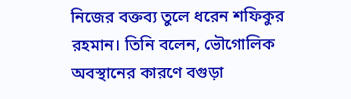নিজের বক্তব্য তুলে ধরেন শফিকুর রহমান। তিনি বলেন, ভৌগোলিক অবস্থানের কারণে বগুড়া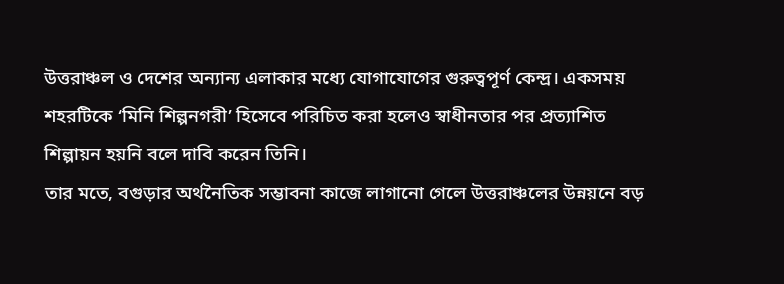উত্তরাঞ্চল ও দেশের অন্যান্য এলাকার মধ্যে যোগাযোগের গুরুত্বপূর্ণ কেন্দ্র। একসময় শহরটিকে ‘মিনি শিল্পনগরী’ হিসেবে পরিচিত করা হলেও স্বাধীনতার পর প্রত্যাশিত শিল্পায়ন হয়নি বলে দাবি করেন তিনি।
তার মতে, বগুড়ার অর্থনৈতিক সম্ভাবনা কাজে লাগানো গেলে উত্তরাঞ্চলের উন্নয়নে বড়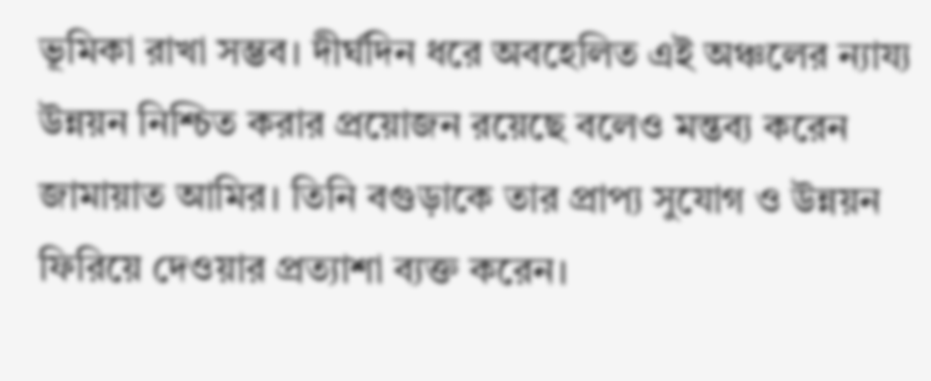ভূমিকা রাখা সম্ভব। দীর্ঘদিন ধরে অবহেলিত এই অঞ্চলের ন্যায্য উন্নয়ন নিশ্চিত করার প্রয়োজন রয়েছে বলেও মন্তব্য করেন জামায়াত আমির। তিনি বগুড়াকে তার প্রাপ্য সুযোগ ও উন্নয়ন ফিরিয়ে দেওয়ার প্রত্যাশা ব্যক্ত করেন।